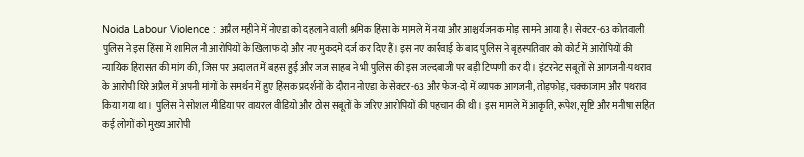Noida Labour Violence : अप्रैल महीने में नोएडा को दहलाने वाली श्रमिक हिंसा के मामले में नया और आश्चर्यजनक मोड़ सामने आया है। सेक्टर-63 कोतवाली पुलिस ने इस हिंसा में शामिल नौ आरोपियों के खिलाफ दो और नए मुकदमे दर्ज कर दिए हैं। इस नए कार्रवाई के बाद पुलिस ने बृहस्पतिवार को कोर्ट में आरोपियों की न्यायिक हिरासत की मांग की, जिस पर अदालत में बहस हुई और जज साहब ने भी पुलिस की इस जल्दबाजी पर बड़ी टिप्पणी कर दी। इंटरनेट सबूतों से आगजनी-पथराव के आरोपी घिरे अप्रैल में अपनी मांगों के समर्थन में हुए हिंसक प्रदर्शनों के दौरान नोएडा के सेक्टर-63 और फेज-दो में व्यापक आगजनी, तोड़फोड़, चक्काजाम और पथराव किया गया था। पुलिस ने सोशल मीडिया पर वायरल वीडियो और ठोस सबूतों के जरिए आरोपियों की पहचान की थी। इस मामले में आकृति, रूपेश, सृष्टि और मनीषा सहित कई लोगों को मुख्य आरोपी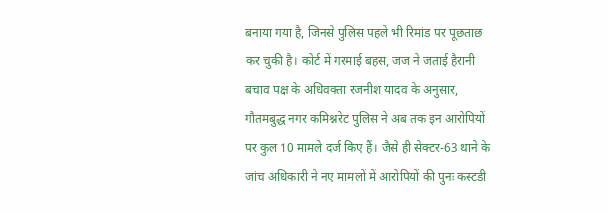बनाया गया है, जिनसे पुलिस पहले भी रिमांड पर पूछताछ कर चुकी है। कोर्ट में गरमाई बहस, जज ने जताई हैरानी बचाव पक्ष के अधिवक्ता रजनीश यादव के अनुसार, गौतमबुद्ध नगर कमिश्नरेट पुलिस ने अब तक इन आरोपियों पर कुल 10 मामले दर्ज किए हैं। जैसे ही सेक्टर-63 थाने के जांच अधिकारी ने नए मामलों में आरोपियों की पुनः कस्टडी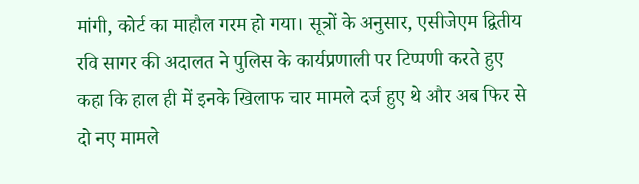मांगी, कोर्ट का माहौल गरम हो गया। सूत्रों के अनुसार, एसीजेएम द्वितीय रवि सागर की अदालत ने पुलिस के कार्यप्रणाली पर टिप्पणी करते हुए कहा कि हाल ही में इनके खिलाफ चार मामले दर्ज हुए थे और अब फिर से दो नए मामले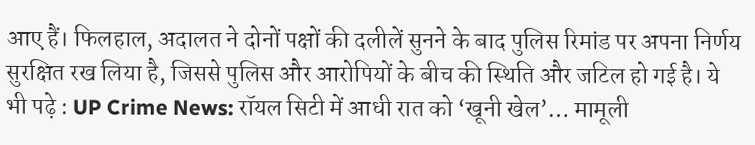आए हैं। फिलहाल, अदालत ने दोनों पक्षों की दलीलें सुनने के बाद पुलिस रिमांड पर अपना निर्णय सुरक्षित रख लिया है, जिससे पुलिस और आरोपियों के बीच की स्थिति और जटिल हो गई है। ये भी पढ़े : UP Crime News: रॉयल सिटी में आधी रात को ‘खूनी खेल’… मामूली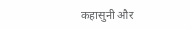कहासुनी और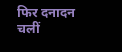फिर दनादन चलीं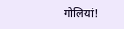गोलियां!